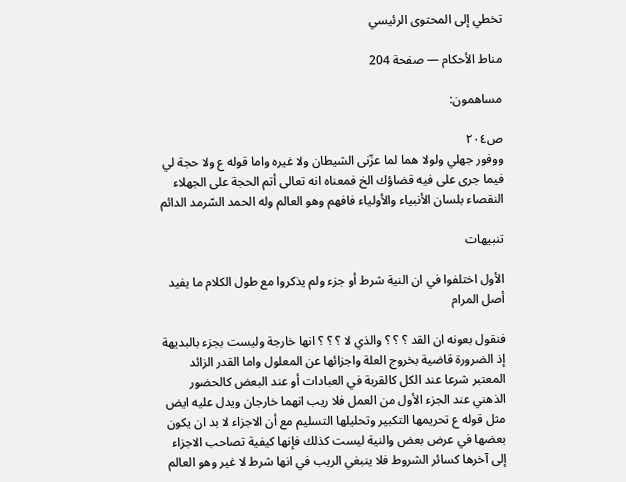تخطي إلى المحتوى الرئيسي

مناط الأحكام — صفحة 204

مساهمون:

ص٢٠٤
ووفور جهلي ولولا هما لما عزّنى الشيطان ولا غيره واما قوله ع ولا حجة لي فيما جرى على فيه قضاؤك الخ فمعناه انه تعالى أتم الحجة على الجهلاء النقصاء بلسان الأنبياء والأولياء فافهم وهو العالم وله الحمد السّرمد الدائم

تنبيهات

الأول اختلفوا في ان النية شرط أو جزء ولم يذكروا مع طول الكلام ما يفيد أصل المرام

فنقول بعونه ان القد ؟ ؟ ؟ والذي لا ؟ ؟ ؟ انها خارجة وليست بجزء بالبديهة إذ الضرورة قاضية بخروج العلة واجزائها عن المعلول واما القدر الزائد المعتبر شرعا عند الكل كالقربة في العبادات أو عند البعض كالحضور الذهني عند الجزء الأول من العمل فلا ريب انهما خارجان ويدل عليه ايض مثل قوله ع تحريمها التكبير وتحليلها التسليم مع أن الاجزاء لا بد ان يكون بعضها في عرض بعض والنية ليست كذلك فإنها كيفية تصاحب الاجزاء إلى آخرها كسائر الشروط فلا ينبغي الريب في انها شرط لا غير وهو العالم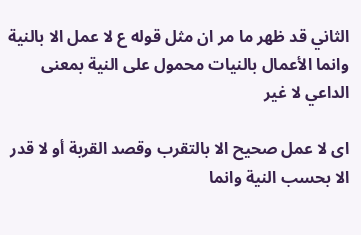الثاني قد ظهر ما مر ان مثل قوله ع لا عمل الا بالنية وانما الأعمال بالنيات محمول على النية بمعنى الداعي لا غير

اى لا عمل صحيح الا بالتقرب وقصد القربة أو لا قدر الا بحسب النية وانما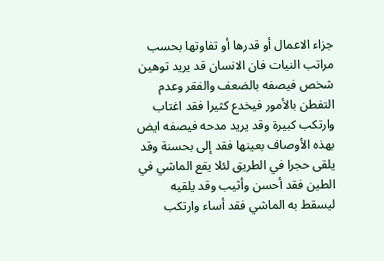جزاء الاعمال أو قدرها أو تفاوتها بحسب مراتب النيات فان الانسان قد يريد توهين شخص فيصفه بالضعف والفقر وعدم التفطن بالأمور فيخدع كثيرا فقد اغتاب وارتكب كبيرة وقد يريد مدحه فيصفه ايض بهذه الأوصاف بعينها فقد إلى بحسنة وقد يلقى حجرا في الطريق لئلا يقع الماشي في الطين فقد أحسن وأثيب وقد يلقيه ليسقط به الماشي فقد أساء وارتكب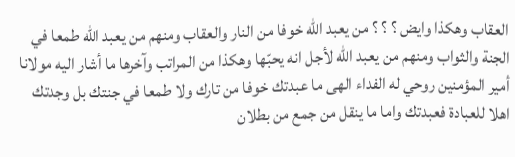العقاب وهكذا وايض ؟ ؟ ؟ من يعبد اللّه خوفا من النار والعقاب ومنهم من يعبد اللّه طمعا في الجنة والثواب ومنهم من يعبد اللّه لأجل انه يحبّها وهكذا من المراتب وآخرها ما أشار اليه مولانا أمير المؤمنين روحي له الفداء الهى ما عبدتك خوفا من تارك ولا طمعا في جنتك بل وجدتك اهلا للعبادة فعبدتك واما ما ينقل من جمع من بطلان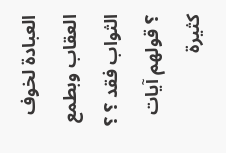العبادة لخوف العقاب وبطمع الثواب فقد ؟ ؟ ؟ قولهم آيات كثيرة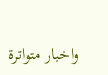واخبار متواترة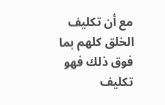مع أن تكليف الخلق كلهم بما فوق ذلك فهو تكليف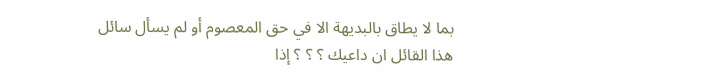بما لا يطاق بالبديهة الا في حق المعصوم أو لم يسأل سائل هذا القائل ان داعيك ؟ ؟ ؟ إذا